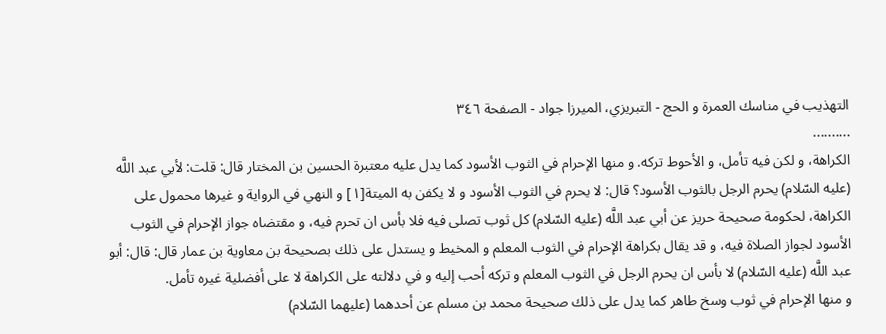التهذيب في مناسك العمرة و الحج - التبريزي، الميرزا جواد - الصفحة ٣٤٦
..........
الكراهة، و لكن فيه تأمل، و الأحوط تركه. و منها الإحرام في الثوب الأسود كما يدل عليه معتبرة الحسين بن المختار قال: قلت: لأبي عبد اللَّه (عليه السّلام) يحرم الرجل بالثوب الأسود؟ قال: لا يحرم في الثوب الأسود و لا يكفن به الميتة[١] و النهي في الرواية و غيرها محمول على الكراهة، لحكومة صحيحة حريز عن أبي عبد اللَّه (عليه السّلام) كل ثوب تصلى فيه فلا بأس ان تحرم فيه، و مقتضاه جواز الإحرام في الثوب الأسود لجواز الصلاة فيه، و قد يقال بكراهة الإحرام في الثوب المعلم و المخيط و يستدل على ذلك بصحيحة بن معاوية بن عمار قال: قال: أبو عبد اللَّه (عليه السّلام) لا بأس ان يحرم الرجل في الثوب المعلم و تركه أحب إليه و في دلالته على الكراهة لا على أفضلية غيره تأمل.
و منها الإحرام في ثوب وسخ طاهر كما يدل على ذلك صحيحة محمد بن مسلم عن أحدهما (عليهما السّلام)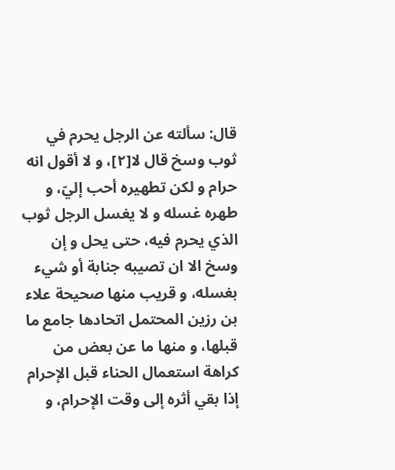قال: سألته عن الرجل يحرم في ثوب وسخ قال لا[٢]، و لا أقول انه حرام و لكن تطهيره أحب إليّ، و طهره غسله و لا يغسل الرجل ثوب الذي يحرم فيه، حتى يحل و إن وسخ الا ان تصيبه جنابة أو شيء بغسله، و قريب منها صحيحة علاء بن رزين المحتمل اتحادها جامع ما قبلها، و منها ما عن بعض من كراهة استعمال الحناء قبل الإحرام إذا بقي أثره إلى وقت الإحرام، و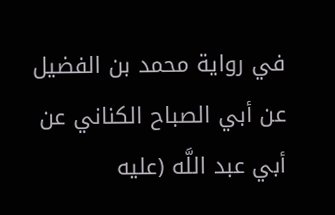في رواية محمد بن الفضيل عن أبي الصباح الكناني عن أبي عبد اللَّه (عليه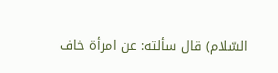السّلام) قال سألته: عن امرأة خاف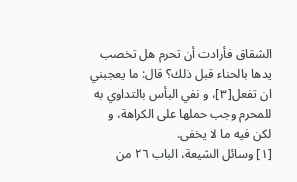الشقاق فأرادت أن تحرم هل تخصب يدها بالحناء قبل ذلك؟ قال: ما يعجبني ان تفعل[٣]، و نفي البأس بالتداوي به للمحرم وجب حملها على الكراهة، و لكن فيه ما لا يخفى.
[١] وسائل الشيعة، الباب ٢٦ من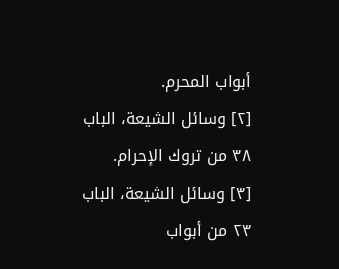أبواب المحرم.
[٢] وسائل الشيعة، الباب ٣٨ من تروك الإحرام.
[٣] وسائل الشيعة، الباب ٢٣ من أبواب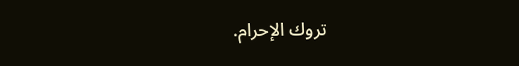تروك الإحرام.